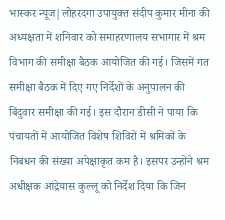भास्कर न्यूज|लोहरदगा उपायुक्त संदीप कुमार मीना की अध्यक्षता में शनिवार को समाहरणालय सभागार में श्रम विभाग की समीक्षा बैठक आयोजित की गई। जिसमें गत समीक्षा बैठक में दिए गए निर्देशों के अनुपालन की बिंदुवार समीक्षा की गई। इस दौरान डीसी ने पाया कि पंचायतों में आयोजित विशेष शिविरों में श्रमिकों के निबंधन की संख्या अपेक्षाकृत कम है। इसपर उन्होंने श्रम अधीक्षक आंद्रेयास कुल्लू को निर्देश दिया कि जिन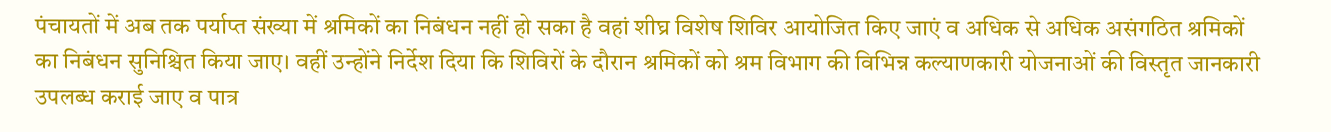पंचायतों में अब तक पर्याप्त संख्या में श्रमिकों का निबंधन नहीं हो सका है वहां शीघ्र विशेष शिविर आयोजित किए जाएं व अधिक से अधिक असंगठित श्रमिकों का निबंधन सुनिश्चित किया जाए। वहीं उन्होंने निर्देश दिया कि शिविरों के दौरान श्रमिकों को श्रम विभाग की विभिन्न कल्याणकारी योजनाओं की विस्तृत जानकारी उपलब्ध कराई जाए व पात्र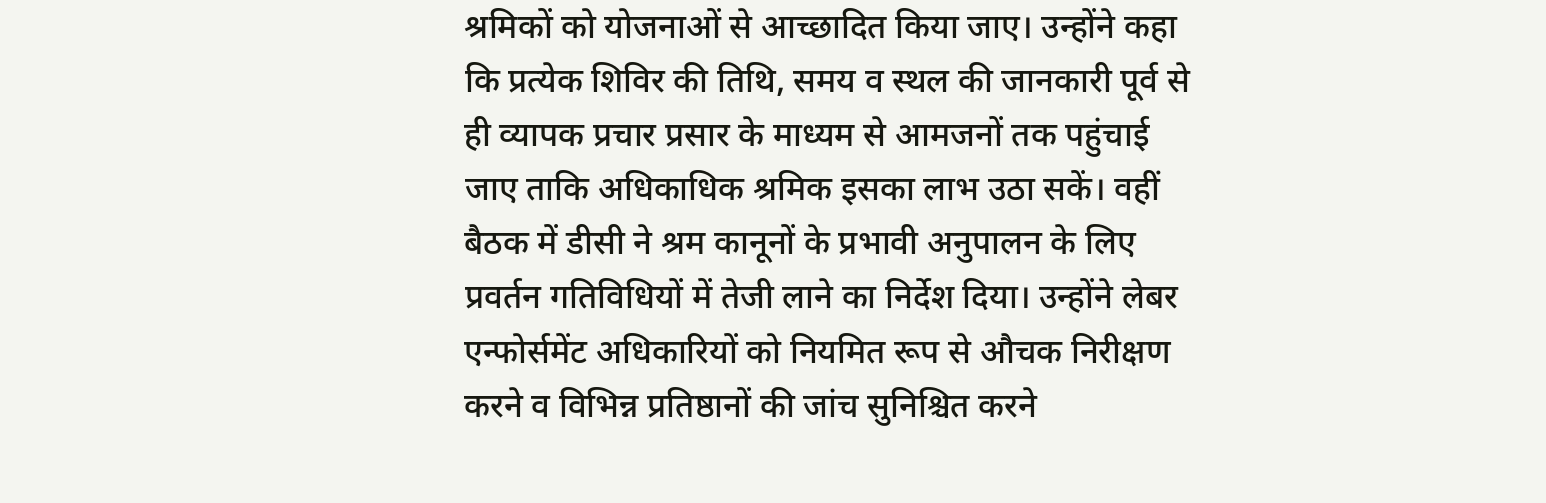श्रमिकों को योजनाओं से आच्छादित किया जाए। उन्होंने कहा कि प्रत्येक शिविर की तिथि, समय व स्थल की जानकारी पूर्व से ही व्यापक प्रचार प्रसार के माध्यम से आमजनों तक पहुंचाई जाए ताकि अधिकाधिक श्रमिक इसका लाभ उठा सकें। वहीं बैठक में डीसी ने श्रम कानूनों के प्रभावी अनुपालन के लिए प्रवर्तन गतिविधियों में तेजी लाने का निर्देश दिया। उन्होंने लेबर एन्फोर्समेंट अधिकारियों को नियमित रूप से औचक निरीक्षण करने व विभिन्न प्रतिष्ठानों की जांच सुनिश्चित करने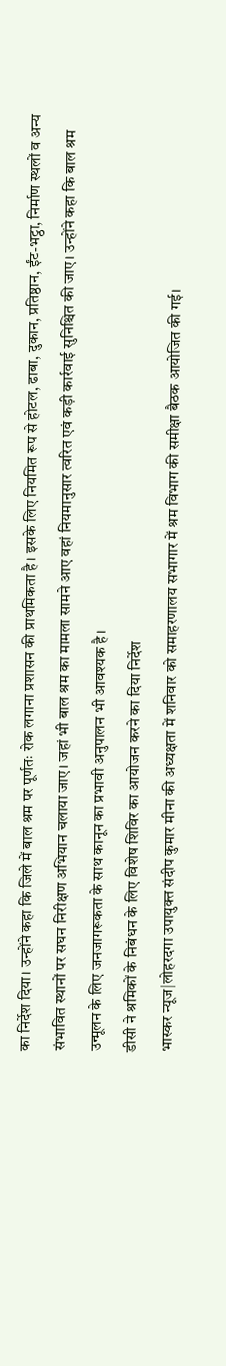का निर्देश दिया। उन्होंने कहा कि जिले में बाल श्रम पर पूर्णतः रोक लगाना प्रशासन की प्राथमिकता है। इसके लिए नियमित रूप से होटल, ढाबा, दुकान, प्रतिष्ठान, ईंट-भट्ठा, निर्माण स्थलों व अन्य संभावित स्थानों पर सघन निरीक्षण अभियान चलाया जाए। जहां भी बाल श्रम का मामला सामने आए वहां नियमानुसार त्वरित एवं कड़ी कार्रवाई सुनिश्चित की जाए। उन्होंने कहा कि बाल श्रम उन्मूलन के लिए जनजागरूकता के साथ कानून का प्रभावी अनुपालन भी आवश्यक है।
डीसी ने श्रमिकों के निबंधन के लिए विशेष शिविर का आयोजन करने का दिया निर्देश
भास्कर न्यूज|लोहरदगा उपायुक्त संदीप कुमार मीना की अध्यक्षता में शनिवार को समाहरणालय सभागार में श्रम विभाग की समीक्षा बैठक आयोजित की गई।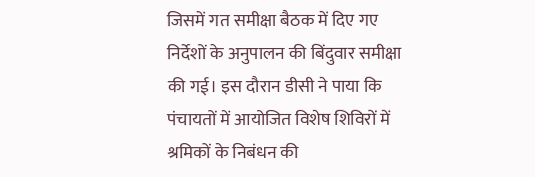जिसमें गत समीक्षा बैठक में दिए गए निर्देशों के अनुपालन की बिंदुवार समीक्षा की गई। इस दौरान डीसी ने पाया कि पंचायतों में आयोजित विशेष शिविरों में श्रमिकों के निबंधन की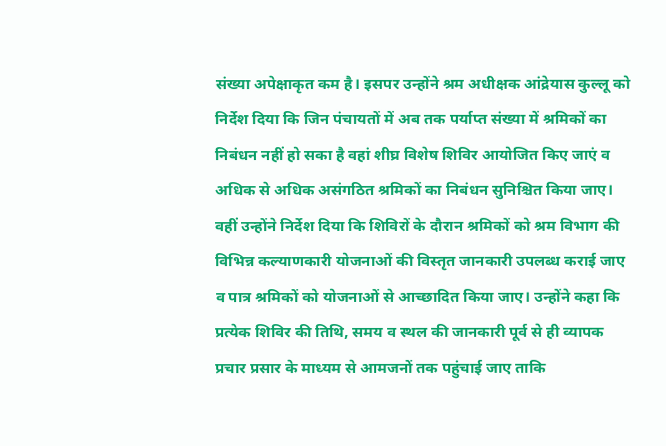संख्या अपेक्षाकृत कम है। इसपर उन्होंने श्रम अधीक्षक आंद्रेयास कुल्लू को निर्देश दिया कि जिन पंचायतों में अब तक पर्याप्त संख्या में श्रमिकों का निबंधन नहीं हो सका है वहां शीघ्र विशेष शिविर आयोजित किए जाएं व अधिक से अधिक असंगठित श्रमिकों का निबंधन सुनिश्चित किया जाए। वहीं उन्होंने निर्देश दिया कि शिविरों के दौरान श्रमिकों को श्रम विभाग की विभिन्न कल्याणकारी योजनाओं की विस्तृत जानकारी उपलब्ध कराई जाए व पात्र श्रमिकों को योजनाओं से आच्छादित किया जाए। उन्होंने कहा कि प्रत्येक शिविर की तिथि, समय व स्थल की जानकारी पूर्व से ही व्यापक प्रचार प्रसार के माध्यम से आमजनों तक पहुंचाई जाए ताकि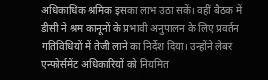अधिकाधिक श्रमिक इसका लाभ उठा सकें। वहीं बैठक में डीसी ने श्रम कानूनों के प्रभावी अनुपालन के लिए प्रवर्तन गतिविधियों में तेजी लाने का निर्देश दिया। उन्होंने लेबर एन्फोर्समेंट अधिकारियों को नियमित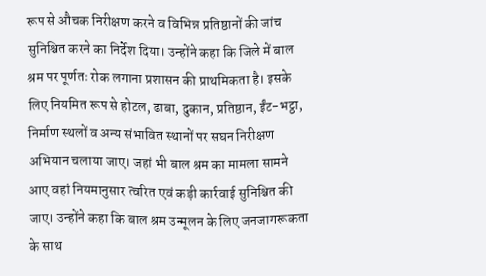रूप से औचक निरीक्षण करने व विभिन्न प्रतिष्ठानों की जांच सुनिश्चित करने का निर्देश दिया। उन्होंने कहा कि जिले में बाल श्रम पर पूर्णतः रोक लगाना प्रशासन की प्राथमिकता है। इसके लिए नियमित रूप से होटल, ढाबा, दुकान, प्रतिष्ठान, ईंट-भट्ठा, निर्माण स्थलों व अन्य संभावित स्थानों पर सघन निरीक्षण अभियान चलाया जाए। जहां भी बाल श्रम का मामला सामने आए वहां नियमानुसार त्वरित एवं कड़ी कार्रवाई सुनिश्चित की जाए। उन्होंने कहा कि बाल श्रम उन्मूलन के लिए जनजागरूकता के साथ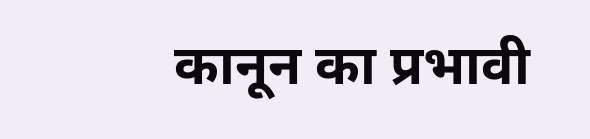कानून का प्रभावी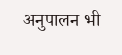अनुपालन भी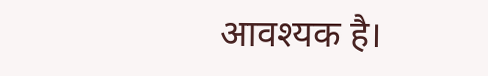आवश्यक है।